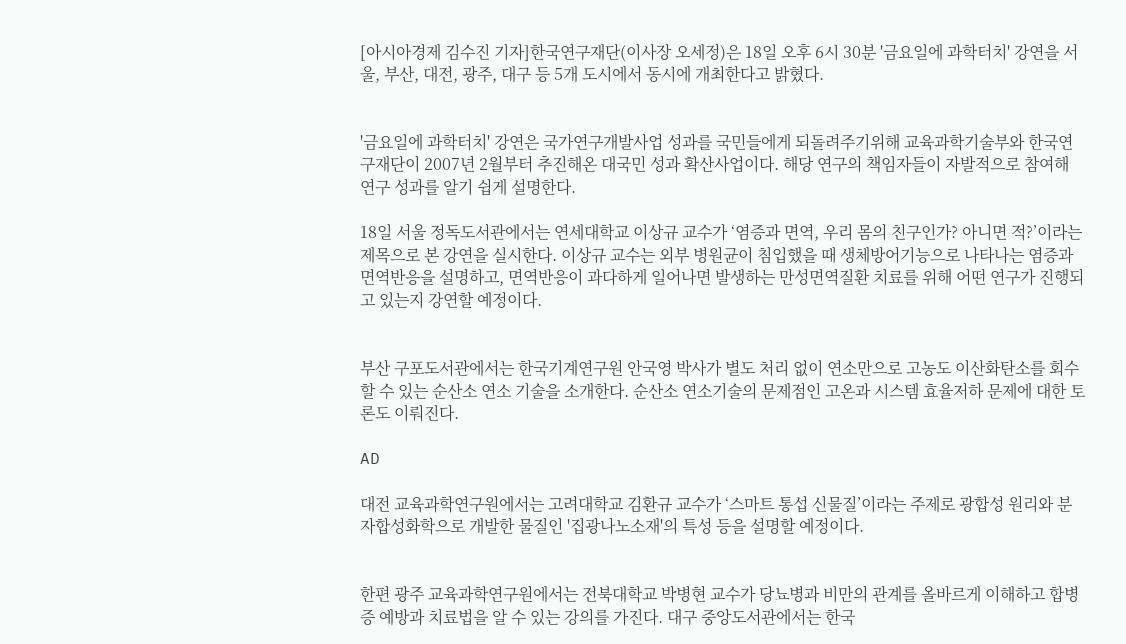[아시아경제 김수진 기자]한국연구재단(이사장 오세정)은 18일 오후 6시 30분 '금요일에 과학터치' 강연을 서울, 부산, 대전, 광주, 대구 등 5개 도시에서 동시에 개최한다고 밝혔다.


'금요일에 과학터치' 강연은 국가연구개발사업 성과를 국민들에게 되돌려주기위해 교육과학기술부와 한국연구재단이 2007년 2월부터 추진해온 대국민 성과 확산사업이다. 해당 연구의 책임자들이 자발적으로 참여해 연구 성과를 알기 쉽게 설명한다.

18일 서울 정독도서관에서는 연세대학교 이상규 교수가 ‘염증과 면역, 우리 몸의 친구인가? 아니면 적?’이라는 제목으로 본 강연을 실시한다. 이상규 교수는 외부 병원균이 침입했을 때 생체방어기능으로 나타나는 염증과 면역반응을 설명하고, 면역반응이 과다하게 일어나면 발생하는 만성면역질환 치료를 위해 어떤 연구가 진행되고 있는지 강연할 예정이다.


부산 구포도서관에서는 한국기계연구원 안국영 박사가 별도 처리 없이 연소만으로 고농도 이산화탄소를 회수할 수 있는 순산소 연소 기술을 소개한다. 순산소 연소기술의 문제점인 고온과 시스템 효율저하 문제에 대한 토론도 이뤄진다.

AD

대전 교육과학연구원에서는 고려대학교 김환규 교수가 ‘스마트 통섭 신물질’이라는 주제로 광합성 원리와 분자합성화학으로 개발한 물질인 '집광나노소재'의 특성 등을 설명할 예정이다.


한편 광주 교육과학연구원에서는 전북대학교 박병현 교수가 당뇨병과 비만의 관계를 올바르게 이해하고 합병증 예방과 치료법을 알 수 있는 강의를 가진다. 대구 중앙도서관에서는 한국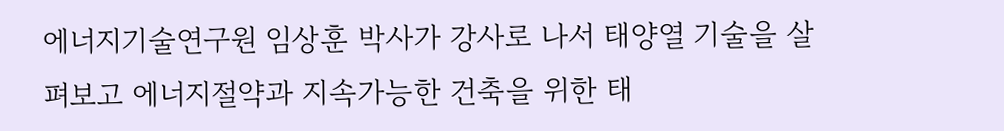에너지기술연구원 임상훈 박사가 강사로 나서 태양열 기술을 살펴보고 에너지절약과 지속가능한 건축을 위한 태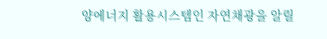양에너지 활용시스템인 자연채광을 알릴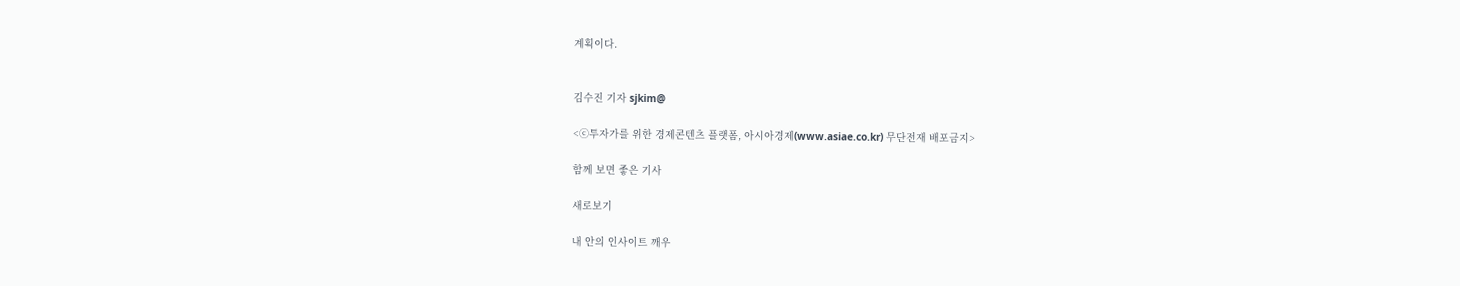계획이다.


김수진 기자 sjkim@

<ⓒ투자가를 위한 경제콘텐츠 플랫폼, 아시아경제(www.asiae.co.kr) 무단전재 배포금지>

함께 보면 좋은 기사

새로보기

내 안의 인사이트 깨우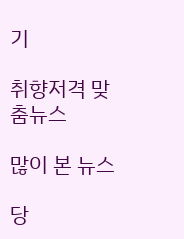기

취향저격 맞춤뉴스

많이 본 뉴스

당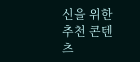신을 위한 추천 콘텐츠